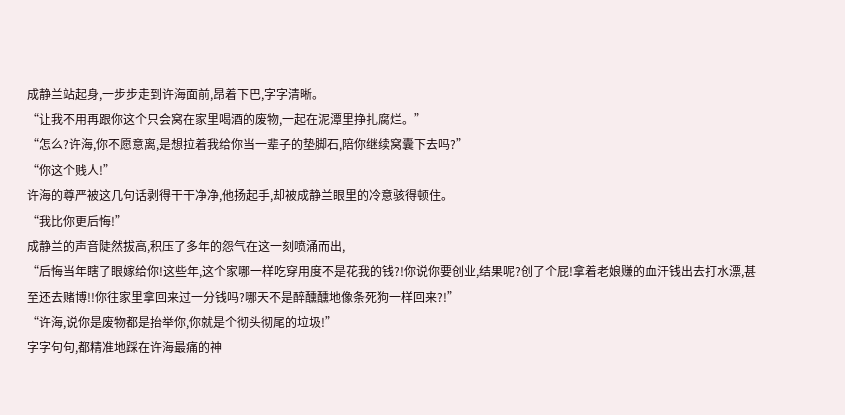成静兰站起身,一步步走到许海面前,昂着下巴,字字清晰。
“让我不用再跟你这个只会窝在家里喝酒的废物,一起在泥潭里挣扎腐烂。”
“怎么?许海,你不愿意离,是想拉着我给你当一辈子的垫脚石,陪你继续窝囊下去吗?”
“你这个贱人!”
许海的尊严被这几句话剥得干干净净,他扬起手,却被成静兰眼里的冷意骇得顿住。
“我比你更后悔!”
成静兰的声音陡然拔高,积压了多年的怨气在这一刻喷涌而出,
“后悔当年瞎了眼嫁给你!这些年,这个家哪一样吃穿用度不是花我的钱?!你说你要创业,结果呢?创了个屁!拿着老娘赚的血汗钱出去打水漂,甚至还去赌博!!你往家里拿回来过一分钱吗?哪天不是醉醺醺地像条死狗一样回来?!”
“许海,说你是废物都是抬举你,你就是个彻头彻尾的垃圾!”
字字句句,都精准地踩在许海最痛的神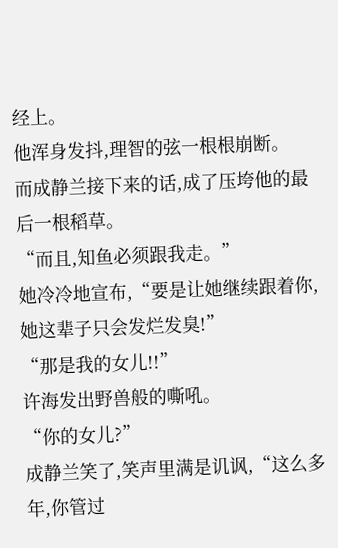经上。
他浑身发抖,理智的弦一根根崩断。
而成静兰接下来的话,成了压垮他的最后一根稻草。
“而且,知鱼必须跟我走。”
她冷冷地宣布,“要是让她继续跟着你,她这辈子只会发烂发臭!”
“那是我的女儿!!”
许海发出野兽般的嘶吼。
“你的女儿?”
成静兰笑了,笑声里满是讥讽,“这么多年,你管过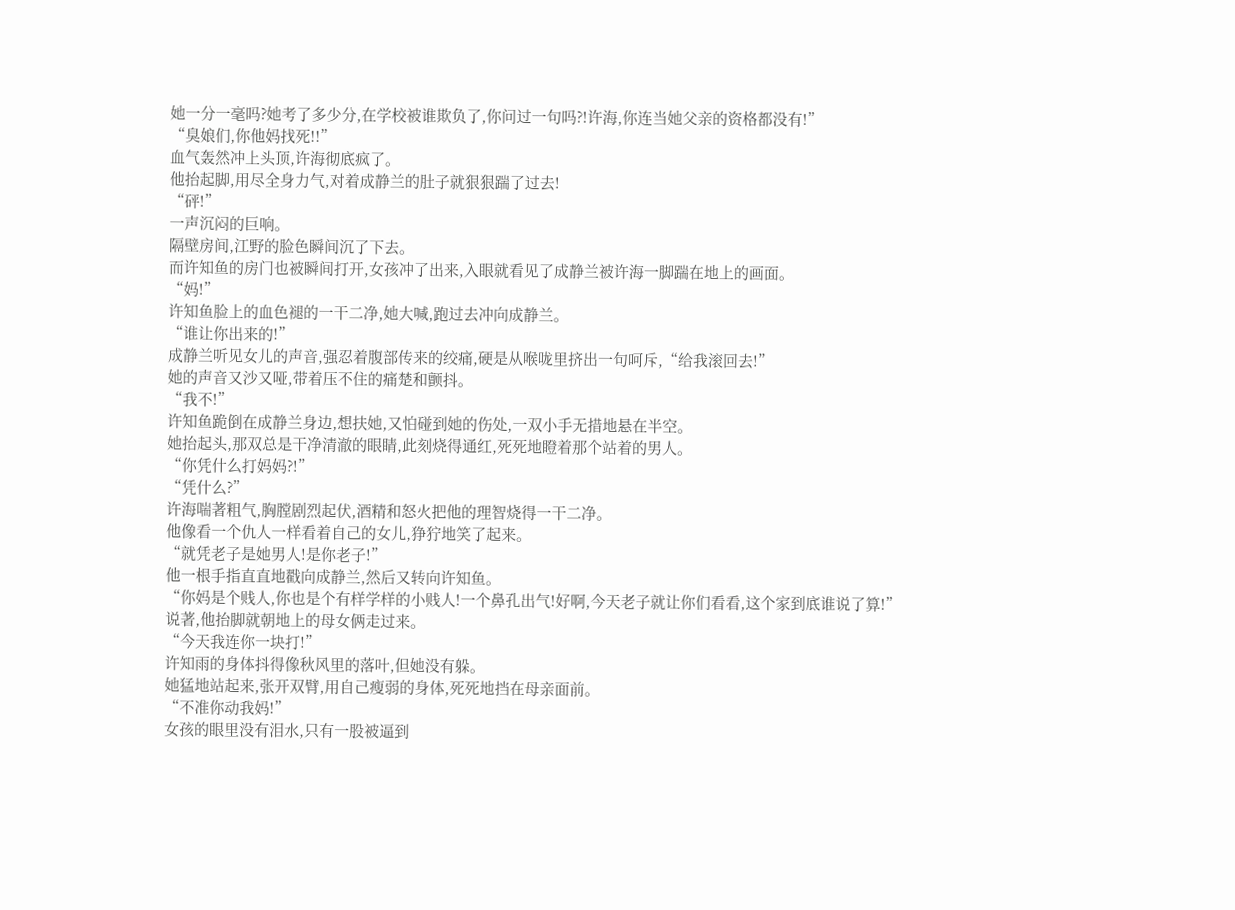她一分一毫吗?她考了多少分,在学校被谁欺负了,你问过一句吗?!许海,你连当她父亲的资格都没有!”
“臭娘们,你他妈找死!!”
血气轰然冲上头顶,许海彻底疯了。
他抬起脚,用尽全身力气,对着成静兰的肚子就狠狠踹了过去!
“砰!”
一声沉闷的巨响。
隔壁房间,江野的脸色瞬间沉了下去。
而许知鱼的房门也被瞬间打开,女孩冲了出来,入眼就看见了成静兰被许海一脚踹在地上的画面。
“妈!”
许知鱼脸上的血色褪的一干二净,她大喊,跑过去冲向成静兰。
“谁让你出来的!”
成静兰听见女儿的声音,强忍着腹部传来的绞痛,硬是从喉咙里挤出一句呵斥,“给我滚回去!”
她的声音又沙又哑,带着压不住的痛楚和颤抖。
“我不!”
许知鱼跪倒在成静兰身边,想扶她,又怕碰到她的伤处,一双小手无措地悬在半空。
她抬起头,那双总是干净清澈的眼睛,此刻烧得通红,死死地瞪着那个站着的男人。
“你凭什么打妈妈?!”
“凭什么?”
许海喘著粗气,胸膛剧烈起伏,酒精和怒火把他的理智烧得一干二净。
他像看一个仇人一样看着自己的女儿,狰狞地笑了起来。
“就凭老子是她男人!是你老子!”
他一根手指直直地戳向成静兰,然后又转向许知鱼。
“你妈是个贱人,你也是个有样学样的小贱人!一个鼻孔出气!好啊,今天老子就让你们看看,这个家到底谁说了算!”
说著,他抬脚就朝地上的母女俩走过来。
“今天我连你一块打!”
许知雨的身体抖得像秋风里的落叶,但她没有躲。
她猛地站起来,张开双臂,用自己瘦弱的身体,死死地挡在母亲面前。
“不准你动我妈!”
女孩的眼里没有泪水,只有一股被逼到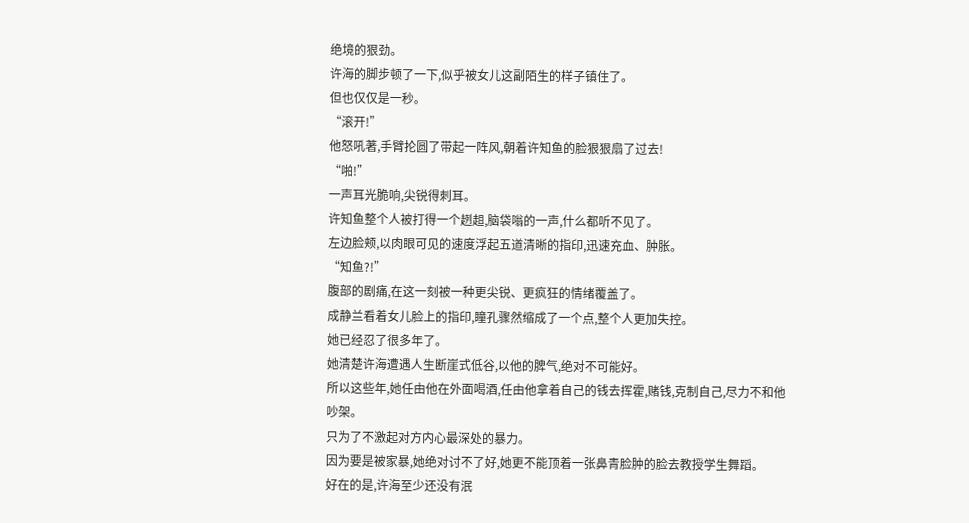绝境的狠劲。
许海的脚步顿了一下,似乎被女儿这副陌生的样子镇住了。
但也仅仅是一秒。
“滚开!”
他怒吼著,手臂抡圆了带起一阵风,朝着许知鱼的脸狠狠扇了过去!
“啪!”
一声耳光脆响,尖锐得刺耳。
许知鱼整个人被打得一个趔趄,脑袋嗡的一声,什么都听不见了。
左边脸颊,以肉眼可见的速度浮起五道清晰的指印,迅速充血、肿胀。
“知鱼?!”
腹部的剧痛,在这一刻被一种更尖锐、更疯狂的情绪覆盖了。
成静兰看着女儿脸上的指印,瞳孔骤然缩成了一个点,整个人更加失控。
她已经忍了很多年了。
她清楚许海遭遇人生断崖式低谷,以他的脾气,绝对不可能好。
所以这些年,她任由他在外面喝酒,任由他拿着自己的钱去挥霍,赌钱,克制自己,尽力不和他吵架。
只为了不激起对方内心最深处的暴力。
因为要是被家暴,她绝对讨不了好,她更不能顶着一张鼻青脸肿的脸去教授学生舞蹈。
好在的是,许海至少还没有泯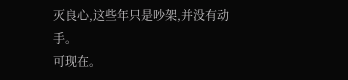灭良心,这些年只是吵架,并没有动手。
可现在。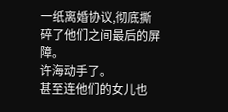一纸离婚协议,彻底撕碎了他们之间最后的屏障。
许海动手了。
甚至连他们的女儿也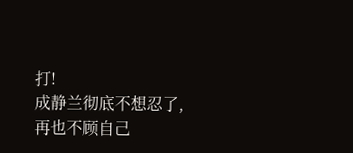打!
成静兰彻底不想忍了,再也不顾自己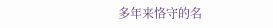多年来恪守的名